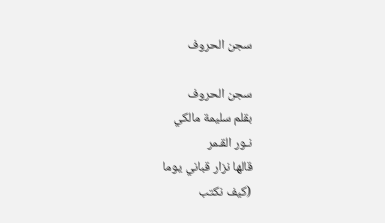سجن الحروف

سجن الحروف
بقلم سليمة مالكي
نـور القـمر
قالها نزار قباني يوما
(كيف نكتب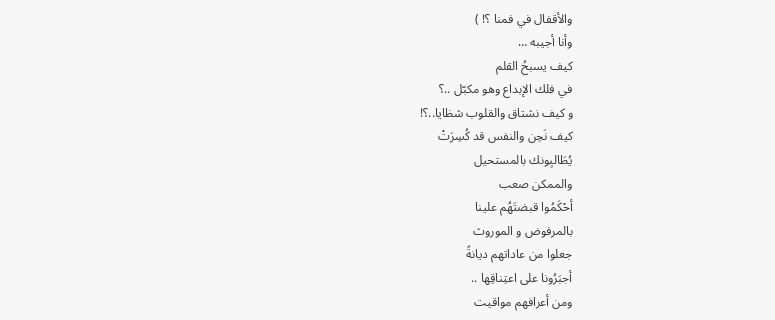والأقفال في فمنا ؟! )
وأنا أجيبه …
كيف يسبحُ القلم
في فلك الإبداع وهو مكبّل ..؟
و كيف نشتاق والقلوب شظايا..؟!
كيف نَحِن والنفس قد كُسِرَتْ
يُطَالبِونك بالمستحيل
والممكن صعب
أحْكَمُوا قبضتَهُم علينا
بالمرفوض و الموروث
جعلوا من عاداتهم ديانةً
أجبَرُونا على اعتِناقِها ..
ومن أعرافهم مواقيت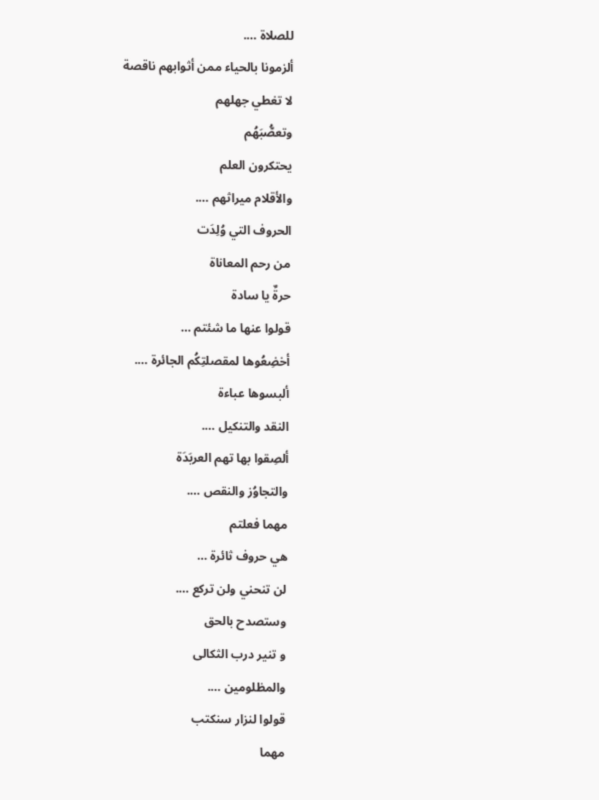للصلاة ….
ألزمونا بالحياء ممن أثوابهم ناقصة
لا تغطي جهلهم
وتعصُّبَهُم
يحتكرون العلم
والأقلام ميراثهم ….
الحروف التي وُلِدَت
من رحم المعاناة
حرةٌ يا سادة
قولوا عنها ما شئتم …
أخضِعُوها لمقصلتِكُم الجائرة ….
ألبسوها عباءة
النقد والتنكيل ….
ألصِقوا بها تهم العربَدَة
والتجاوُز والنقص ….
مهما فعلتم
هي حروف ثائرة …
لن تنحني ولن تركع ….
وستصدح بالحق
و تنير درب الثكالى
والمظلومين ….
قولوا لنزار سنكتب
مهما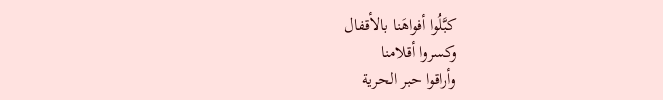كبَّلُوا أفواهَنا بالأقفال
وكسروا أقلامنا
وأراقوا حبر الحرية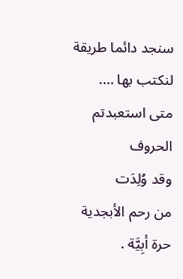سنجد دائما طريقة
لنكتب بها ….
متى استعبدتم الحروف
وقد وُلِدَت
من رحم الأبجدية
حرة أبِيَّة .